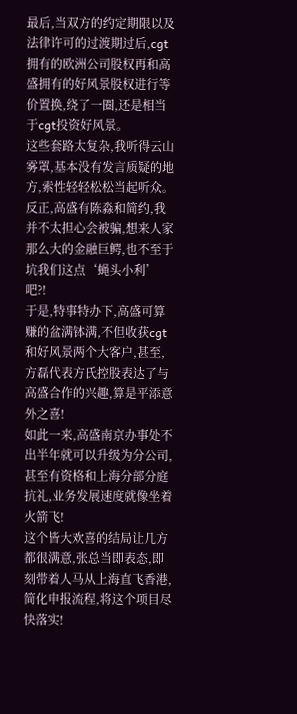最后,当双方的约定期限以及法律许可的过渡期过后,cgt拥有的欧洲公司股权再和高盛拥有的好风景股权进行等价置换,绕了一圈,还是相当于cgt投资好风景。
这些套路太复杂,我听得云山雾罩,基本没有发言质疑的地方,索性轻轻松松当起听众。
反正,高盛有陈淼和简约,我并不太担心会被骗,想来人家那么大的金融巨鳄,也不至于坑我们这点‘蝇头小利’吧?!
于是,特事特办下,高盛可算赚的盆满钵满,不但收获cgt和好风景两个大客户,甚至,方磊代表方氏控股表达了与高盛合作的兴趣,算是平添意外之喜!
如此一来,高盛南京办事处不出半年就可以升级为分公司,甚至有资格和上海分部分庭抗礼,业务发展速度就像坐着火箭飞!
这个皆大欢喜的结局让几方都很满意,张总当即表态,即刻带着人马从上海直飞香港,简化申报流程,将这个项目尽快落实!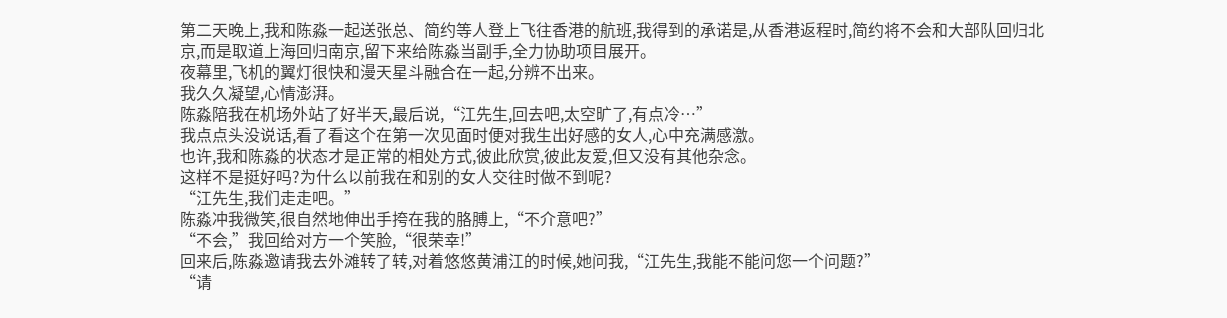第二天晚上,我和陈淼一起送张总、简约等人登上飞往香港的航班,我得到的承诺是,从香港返程时,简约将不会和大部队回归北京,而是取道上海回归南京,留下来给陈淼当副手,全力协助项目展开。
夜幕里,飞机的翼灯很快和漫天星斗融合在一起,分辨不出来。
我久久凝望,心情澎湃。
陈淼陪我在机场外站了好半天,最后说,“江先生,回去吧,太空旷了,有点冷…”
我点点头没说话,看了看这个在第一次见面时便对我生出好感的女人,心中充满感激。
也许,我和陈淼的状态才是正常的相处方式,彼此欣赏,彼此友爱,但又没有其他杂念。
这样不是挺好吗?为什么以前我在和别的女人交往时做不到呢?
“江先生,我们走走吧。”
陈淼冲我微笑,很自然地伸出手挎在我的胳膊上,“不介意吧?”
“不会,”我回给对方一个笑脸,“很荣幸!”
回来后,陈淼邀请我去外滩转了转,对着悠悠黄浦江的时候,她问我,“江先生,我能不能问您一个问题?”
“请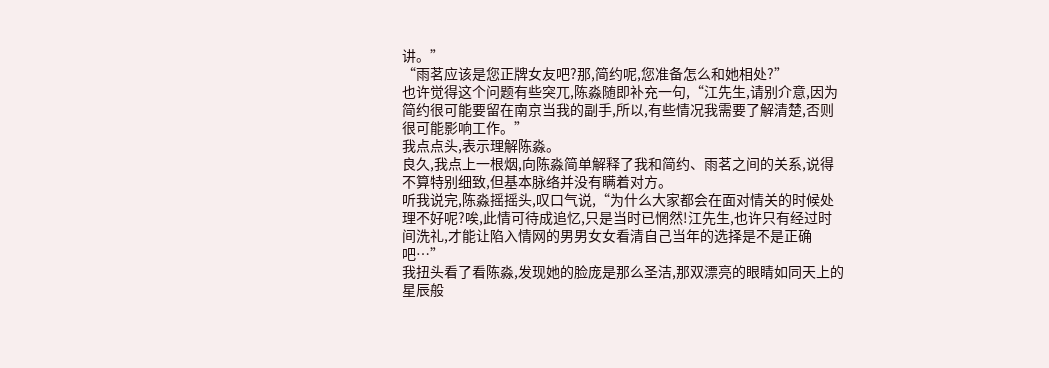讲。”
“雨茗应该是您正牌女友吧?那,简约呢,您准备怎么和她相处?”
也许觉得这个问题有些突兀,陈淼随即补充一句,“江先生,请别介意,因为简约很可能要留在南京当我的副手,所以,有些情况我需要了解清楚,否则很可能影响工作。”
我点点头,表示理解陈淼。
良久,我点上一根烟,向陈淼简单解释了我和简约、雨茗之间的关系,说得不算特别细致,但基本脉络并没有瞒着对方。
听我说完,陈淼摇摇头,叹口气说,“为什么大家都会在面对情关的时候处理不好呢?唉,此情可待成追忆,只是当时已惘然!江先生,也许只有经过时间洗礼,才能让陷入情网的男男女女看清自己当年的选择是不是正确吧…”
我扭头看了看陈淼,发现她的脸庞是那么圣洁,那双漂亮的眼睛如同天上的星辰般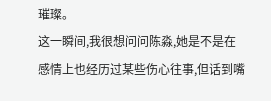璀璨。
这一瞬间,我很想问问陈淼,她是不是在感情上也经历过某些伤心往事,但话到嘴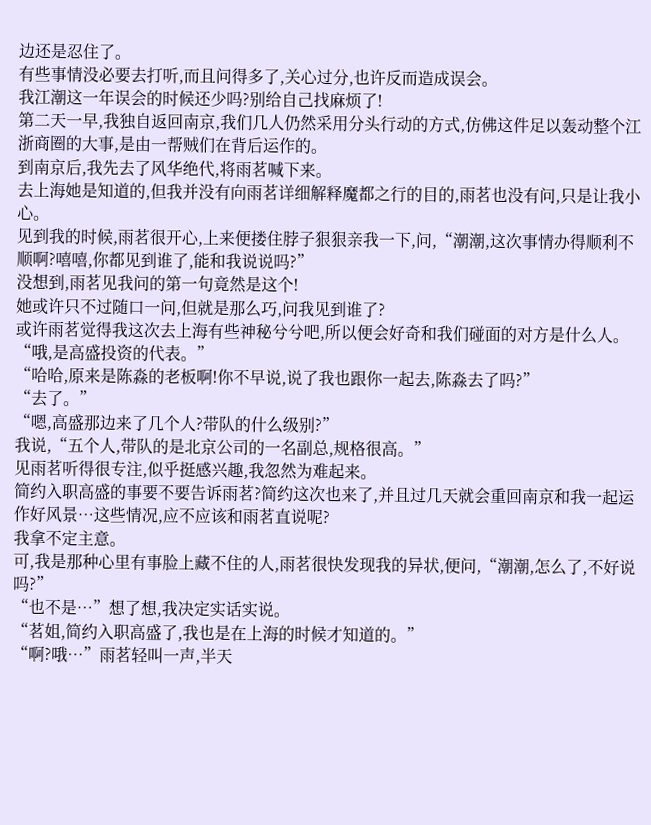边还是忍住了。
有些事情没必要去打听,而且问得多了,关心过分,也许反而造成误会。
我江潮这一年误会的时候还少吗?别给自己找麻烦了!
第二天一早,我独自返回南京,我们几人仍然采用分头行动的方式,仿佛这件足以轰动整个江浙商圈的大事,是由一帮贼们在背后运作的。
到南京后,我先去了风华绝代,将雨茗喊下来。
去上海她是知道的,但我并没有向雨茗详细解释魔都之行的目的,雨茗也没有问,只是让我小心。
见到我的时候,雨茗很开心,上来便搂住脖子狠狠亲我一下,问,“潮潮,这次事情办得顺利不顺啊?嘻嘻,你都见到谁了,能和我说说吗?”
没想到,雨茗见我问的第一句竟然是这个!
她或许只不过随口一问,但就是那么巧,问我见到谁了?
或许雨茗觉得我这次去上海有些神秘兮兮吧,所以便会好奇和我们碰面的对方是什么人。
“哦,是高盛投资的代表。”
“哈哈,原来是陈淼的老板啊!你不早说,说了我也跟你一起去,陈淼去了吗?”
“去了。”
“嗯,高盛那边来了几个人?带队的什么级别?”
我说,“五个人,带队的是北京公司的一名副总,规格很高。”
见雨茗听得很专注,似乎挺感兴趣,我忽然为难起来。
简约入职高盛的事要不要告诉雨茗?简约这次也来了,并且过几天就会重回南京和我一起运作好风景…这些情况,应不应该和雨茗直说呢?
我拿不定主意。
可,我是那种心里有事脸上藏不住的人,雨茗很快发现我的异状,便问,“潮潮,怎么了,不好说吗?”
“也不是…”想了想,我决定实话实说。
“茗姐,简约入职高盛了,我也是在上海的时候才知道的。”
“啊?哦…”雨茗轻叫一声,半天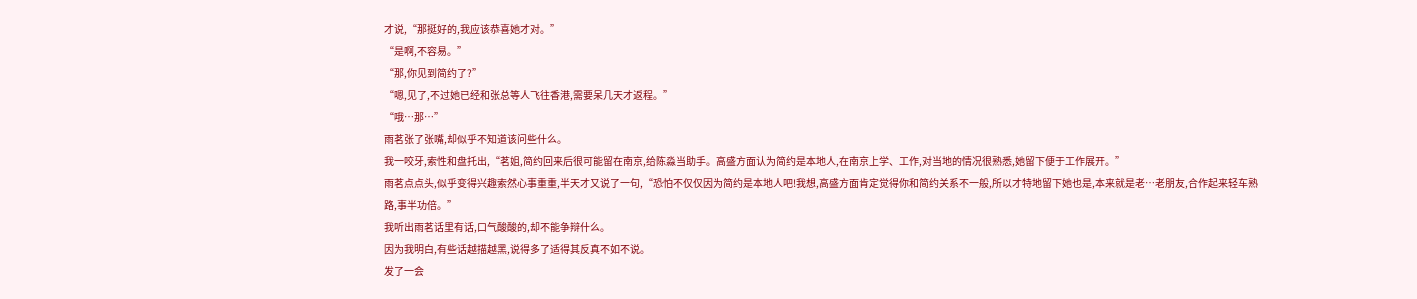才说,“那挺好的,我应该恭喜她才对。”
“是啊,不容易。”
“那,你见到简约了?”
“嗯,见了,不过她已经和张总等人飞往香港,需要呆几天才返程。”
“哦…那…”
雨茗张了张嘴,却似乎不知道该问些什么。
我一咬牙,索性和盘托出,“茗姐,简约回来后很可能留在南京,给陈淼当助手。高盛方面认为简约是本地人,在南京上学、工作,对当地的情况很熟悉,她留下便于工作展开。”
雨茗点点头,似乎变得兴趣索然心事重重,半天才又说了一句,“恐怕不仅仅因为简约是本地人吧!我想,高盛方面肯定觉得你和简约关系不一般,所以才特地留下她也是,本来就是老…老朋友,合作起来轻车熟路,事半功倍。”
我听出雨茗话里有话,口气酸酸的,却不能争辩什么。
因为我明白,有些话越描越黑,说得多了适得其反真不如不说。
发了一会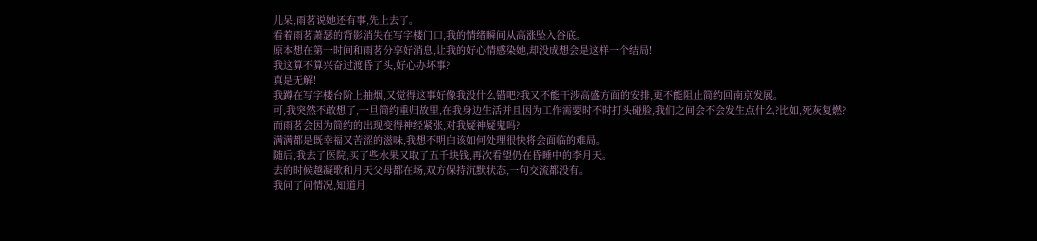儿呆,雨茗说她还有事,先上去了。
看着雨茗萧瑟的背影消失在写字楼门口,我的情绪瞬间从高涨坠入谷底。
原本想在第一时间和雨茗分享好消息,让我的好心情感染她,却没成想会是这样一个结局!
我这算不算兴奋过渡昏了头,好心办坏事?
真是无解!
我蹲在写字楼台阶上抽烟,又觉得这事好像我没什么错吧?我又不能干涉高盛方面的安排,更不能阻止简约回南京发展。
可,我突然不敢想了,一旦简约重归故里,在我身边生活并且因为工作需要时不时打头碰脸,我们之间会不会发生点什么?比如,死灰复燃?
而雨茗会因为简约的出现变得神经紧张,对我疑神疑鬼吗?
满满都是既幸福又苦涩的滋味,我想不明白该如何处理很快将会面临的难局。
随后,我去了医院,买了些水果又取了五千块钱,再次看望仍在昏睡中的李月天。
去的时候越凝歌和月天父母都在场,双方保持沉默状态,一句交流都没有。
我问了问情况,知道月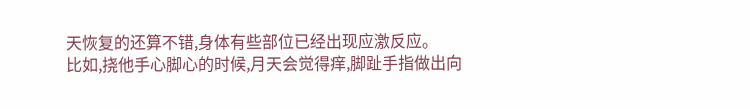天恢复的还算不错,身体有些部位已经出现应激反应。
比如,挠他手心脚心的时候,月天会觉得痒,脚趾手指做出向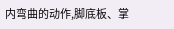内弯曲的动作,脚底板、掌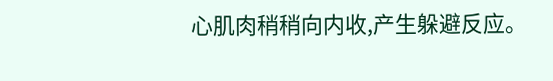心肌肉稍稍向内收,产生躲避反应。